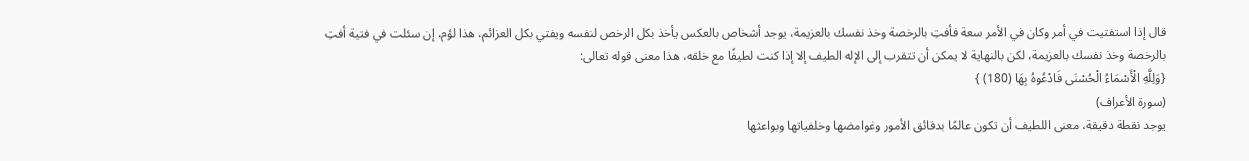قال إذا استفتيت في أمر وكان في الأمر سعة فأفتِ بالرخصة وخذ نفسك بالعزيمة، يوجد أشخاص بالعكس يأخذ بكل الرخص لنفسه ويفتي بكل العزائم، هذا لؤم، إن سئلت في فتية أفتِ بالرخصة وخذ نفسك بالعزيمة، لكن بالنهاية لا يمكن أن تتقرب إلى الإله الطيف إلا إذا كنت لطيفًا مع خلقه، هذا معنى قوله تعالى:
{وَلِلَّهِ الْأَسْمَاءُ الْحُسْنَى فَادْعُوهُ بِهَا (180) }
(سورة الأعراف)
يوجد نقطة دقيقة، معنى اللطيف أن تكون عالمًا بدقائق الأمور وغوامضها وخلفياتها وبواعثها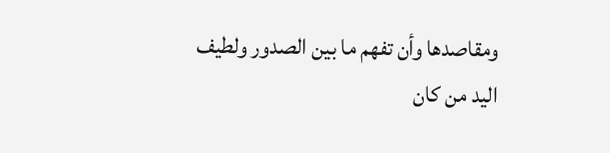ومقاصدها وأن تفهم ما بين الصدور ولطيف اليد من كان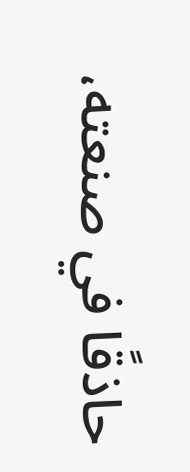حاذقًا في صنعته،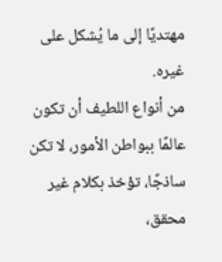مهتديًا إلى ما يُشكل على غيره.
من أنواع اللطيف أن تكون عالمًا ببواطن الأمور، لا تكن ساذجًا، تؤخذ بكلام غير محقق،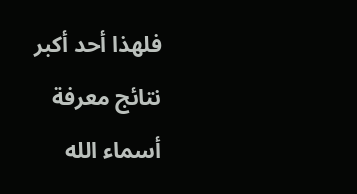فلهذا أحد أكبر نتائج معرفة أسماء الله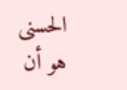الحسنى هو أن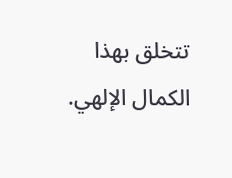تتخلق بهذا الكمال الإلهي.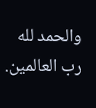والحمد لله رب العالمين.